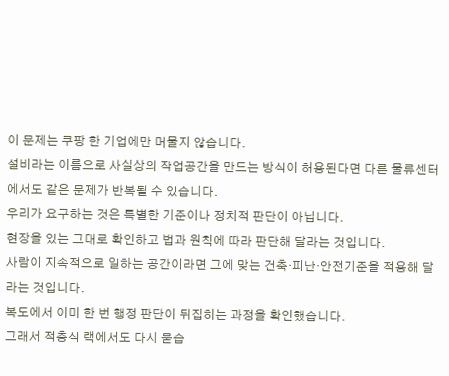이 문제는 쿠팡 한 기업에만 머물지 않습니다.
설비라는 이름으로 사실상의 작업공간을 만드는 방식이 허용된다면 다른 물류센터에서도 같은 문제가 반복될 수 있습니다.
우리가 요구하는 것은 특별한 기준이나 정치적 판단이 아닙니다.
현장을 있는 그대로 확인하고 법과 원칙에 따라 판단해 달라는 것입니다.
사람이 지속적으로 일하는 공간이라면 그에 맞는 건축·피난·안전기준을 적용해 달라는 것입니다.
복도에서 이미 한 번 행정 판단이 뒤집히는 과정을 확인했습니다.
그래서 적층식 랙에서도 다시 묻습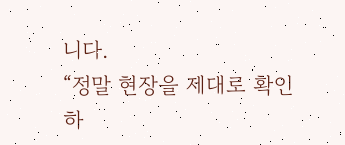니다.
“정말 현장을 제대로 확인하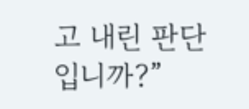고 내린 판단입니까?”